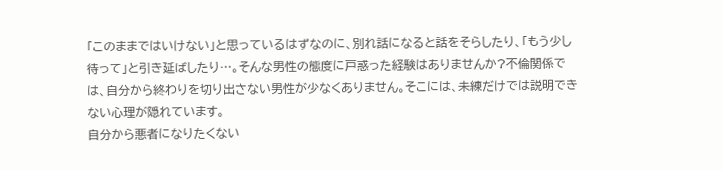「このままではいけない」と思っているはずなのに、別れ話になると話をそらしたり、「もう少し待って」と引き延ばしたり…。そんな男性の態度に戸惑った経験はありませんか?不倫関係では、自分から終わりを切り出さない男性が少なくありません。そこには、未練だけでは説明できない心理が隠れています。
自分から悪者になりたくない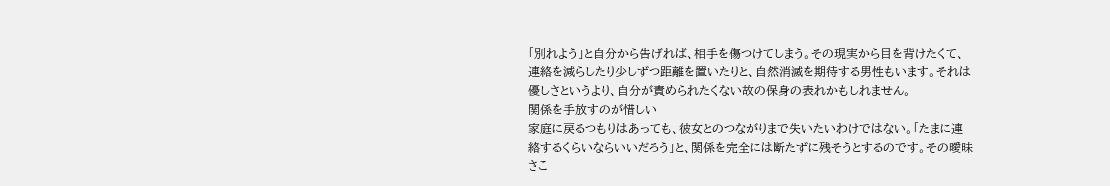「別れよう」と自分から告げれば、相手を傷つけてしまう。その現実から目を背けたくて、連絡を減らしたり少しずつ距離を置いたりと、自然消滅を期待する男性もいます。それは優しさというより、自分が責められたくない故の保身の表れかもしれません。
関係を手放すのが惜しい
家庭に戻るつもりはあっても、彼女とのつながりまで失いたいわけではない。「たまに連絡するくらいならいいだろう」と、関係を完全には断たずに残そうとするのです。その曖昧さこ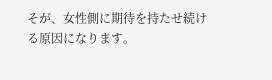そが、女性側に期待を持たせ続ける原因になります。